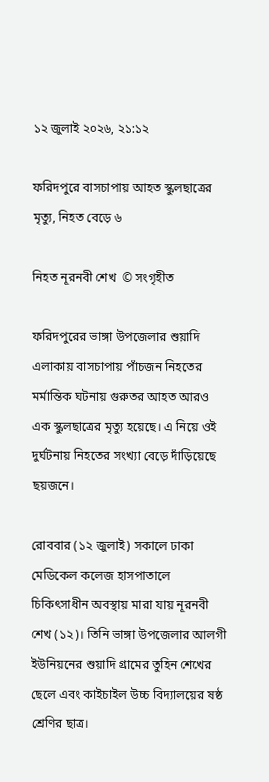১২ জুলাই ২০২৬, ২১:১২

ফরিদপুরে বাসচাপায় আহত স্কুলছাত্রের মৃত্যু, নিহত বেড়ে ৬

নিহত নূরনবী শেখ  © সংগৃহীত

ফরিদপুরের ভাঙ্গা উপজেলার শুয়াদি এলাকায় বাসচাপায় পাঁচজন নিহতের মর্মান্তিক ঘটনায় গুরুতর আহত আরও এক স্কুলছাত্রের মৃত্যু হয়েছে। এ নিয়ে ওই দুর্ঘটনায় নিহতের সংখ্যা বেড়ে দাঁড়িয়েছে ছয়জনে।

রোববার (১২ জুলাই) সকালে ঢাকা মেডিকেল কলেজ হাসপাতালে চিকিৎসাধীন অবস্থায় মারা যায় নূরনবী শেখ (১২)। তিনি ভাঙ্গা উপজেলার আলগী ইউনিয়নের শুয়াদি গ্রামের তুহিন শেখের ছেলে এবং কাইচাইল উচ্চ বিদ্যালয়ের ষষ্ঠ শ্রেণির ছাত্র।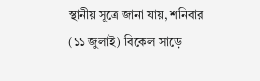স্থানীয় সূত্রে জানা যায়, শনিবার (১১ জুলাই) বিকেল সাড়ে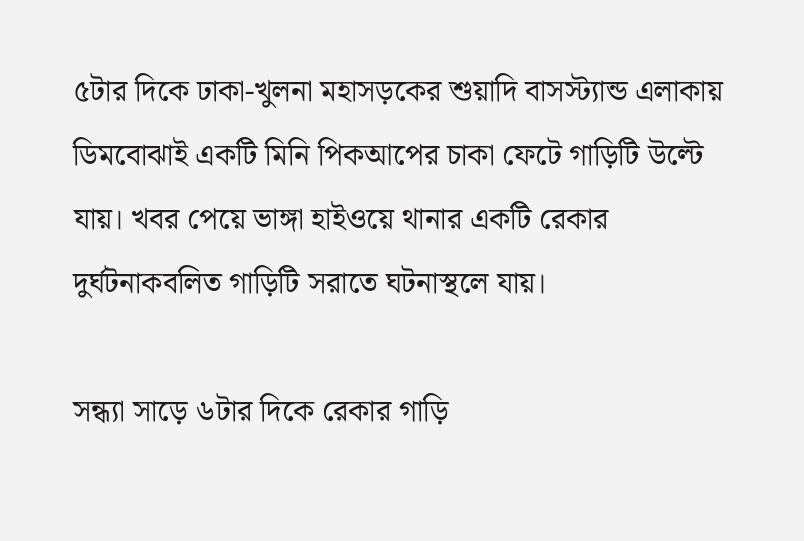৫টার দিকে ঢাকা-খুলনা মহাসড়কের শুয়াদি বাসস্ট্যান্ড এলাকায় ডিমবোঝাই একটি মিনি পিকআপের চাকা ফেটে গাড়িটি উল্টে যায়। খবর পেয়ে ভাঙ্গা হাইওয়ে থানার একটি রেকার দুর্ঘটনাকবলিত গাড়িটি সরাতে ঘটনাস্থলে যায়।

সন্ধ্যা সাড়ে ৬টার দিকে রেকার গাড়ি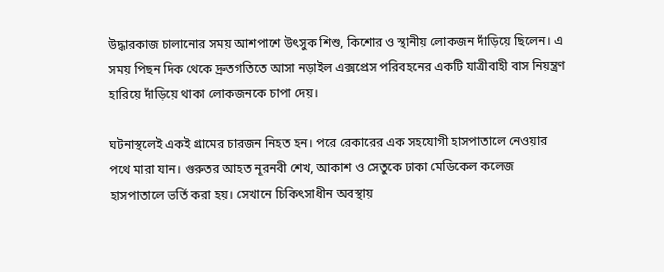উদ্ধারকাজ চালানোর সময় আশপাশে উৎসুক শিশু, কিশোর ও স্থানীয় লোকজন দাঁড়িয়ে ছিলেন। এ সময় পিছন দিক থেকে দ্রুতগতিতে আসা নড়াইল এক্সপ্রেস পরিবহনের একটি যাত্রীবাহী বাস নিয়ন্ত্রণ হারিয়ে দাঁড়িয়ে থাকা লোকজনকে চাপা দেয়।

ঘটনাস্থলেই একই গ্রামের চারজন নিহত হন। পরে রেকারের এক সহযোগী হাসপাতালে নেওয়ার পথে মারা যান। গুরুতর আহত নূরনবী শেখ, আকাশ ও সেতুকে ঢাকা মেডিকেল কলেজ হাসপাতালে ভর্তি করা হয়। সেখানে চিকিৎসাধীন অবস্থায়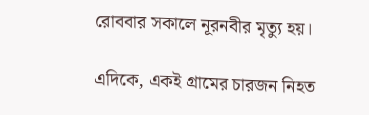রোববার সকালে নূরনবীর মৃত্যু হয়।

এদিকে, একই গ্রামের চারজন নিহত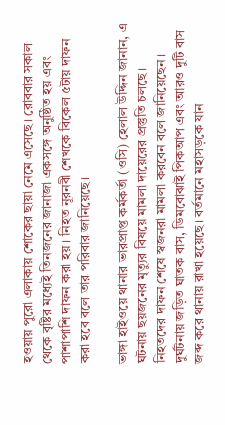হওয়ায় পুরো এলাকায় শোকের ছায়া নেমে এসেছে। রোববার সকাল থেকে বৃষ্টির মধ্যেই তিনজনের জানাজা একসঙ্গে অনুষ্ঠিত হয় এবং পাশাপাশি দাফন করা হয়। নিহত নূরনবী শেখকে বিকেল ৫টায় দাফন করা হবে বলে তার পরিবার জানিয়েছে।

ভাঙ্গা হাইওয়ে থানার ভারপ্রাপ্ত কর্মকর্তা (ওসি) হেলাল উদ্দিন জানান, এ ঘটনায় ছয়জনের মৃত্যুর বিষয়ে মামলা দায়েরের প্রস্তুতি চলছে। নিহতদের দাফন শেষে স্বজনরা মামলা করবেন বলে জানিয়েছেন। দুর্ঘটনায় জড়িত ঘাতক বাস, ডিমবোঝাই পিকআপ এবং আরও দুটি বাস জব্দ করে থানায় রাখা হয়েছে। বর্তমানে মহাসড়কে যান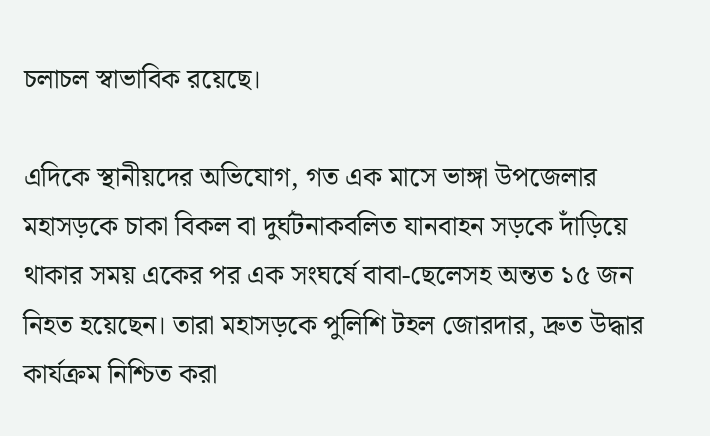চলাচল স্বাভাবিক রয়েছে।

এদিকে স্থানীয়দের অভিযোগ, গত এক মাসে ভাঙ্গা উপজেলার মহাসড়কে চাকা বিকল বা দুর্ঘটনাকবলিত যানবাহন সড়কে দাঁড়িয়ে থাকার সময় একের পর এক সংঘর্ষে বাবা-ছেলেসহ অন্তত ১৫ জন নিহত হয়েছেন। তারা মহাসড়কে পুলিশি টহল জোরদার, দ্রুত উদ্ধার কার্যক্রম নিশ্চিত করা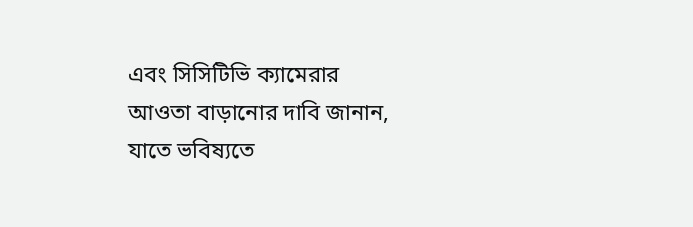এবং সিসিটিভি ক্যামেরার আওতা বাড়ানোর দাবি জানান, যাতে ভবিষ্যতে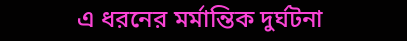এ ধরনের মর্মান্তিক দুর্ঘটনা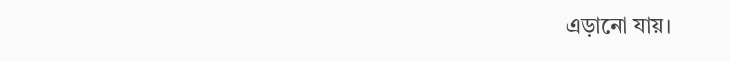এড়ানো যায়।